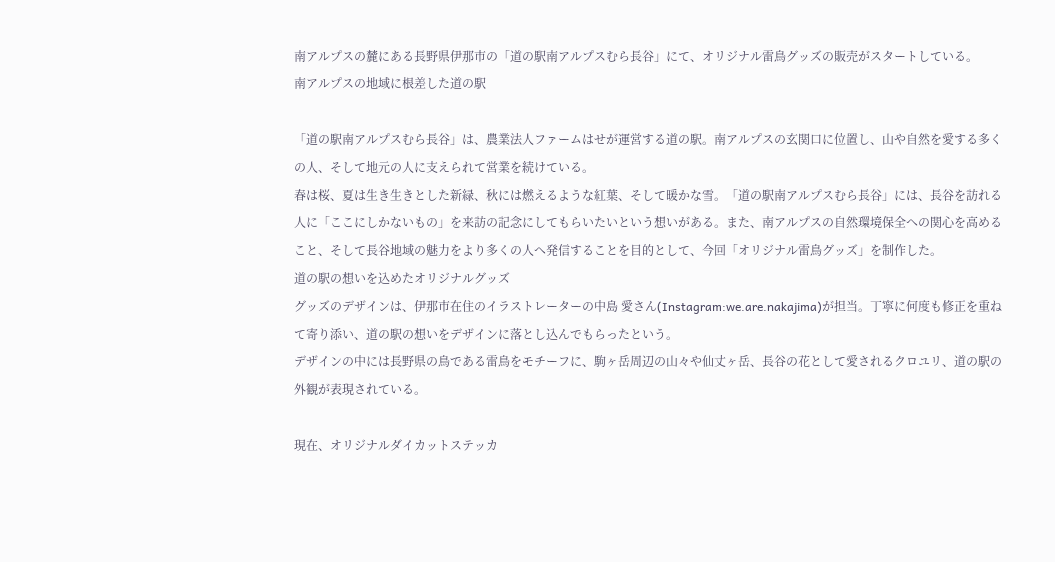南アルプスの麓にある長野県伊那市の「道の駅南アルプスむら長谷」にて、オリジナル雷鳥グッズの販売がスタートしている。
南アルプスの地域に根差した道の駅

「道の駅南アルプスむら長谷」は、農業法人ファームはせが運営する道の駅。南アルプスの玄関口に位置し、山や自然を愛する多くの人、そして地元の人に支えられて営業を続けている。
春は桜、夏は生き生きとした新緑、秋には燃えるような紅葉、そして暖かな雪。「道の駅南アルプスむら長谷」には、長谷を訪れる人に「ここにしかないもの」を来訪の記念にしてもらいたいという想いがある。また、南アルプスの自然環境保全への関心を高めること、そして長谷地域の魅力をより多くの人へ発信することを目的として、今回「オリジナル雷鳥グッズ」を制作した。
道の駅の想いを込めたオリジナルグッズ
グッズのデザインは、伊那市在住のイラストレーターの中島 愛さん(Instagram:we.are.nakajima)が担当。丁寧に何度も修正を重ねて寄り添い、道の駅の想いをデザインに落とし込んでもらったという。
デザインの中には長野県の鳥である雷鳥をモチーフに、駒ヶ岳周辺の山々や仙丈ヶ岳、長谷の花として愛されるクロユリ、道の駅の外観が表現されている。

現在、オリジナルダイカットステッカ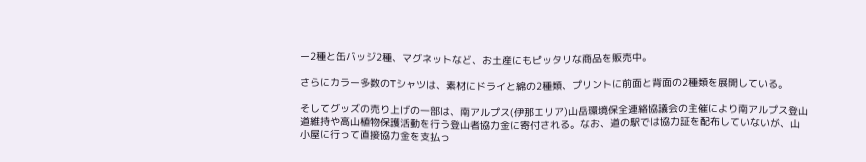ー2種と缶バッジ2種、マグネットなど、お土産にもピッタリな商品を販売中。

さらにカラー多数のTシャツは、素材にドライと綿の2種類、プリントに前面と背面の2種類を展開している。

そしてグッズの売り上げの一部は、南アルプス(伊那エリア)山岳環境保全連絡協議会の主催により南アルプス登山道維持や高山植物保護活動を行う登山者協力金に寄付される。なお、道の駅では協力証を配布していないが、山小屋に行って直接協力金を支払っ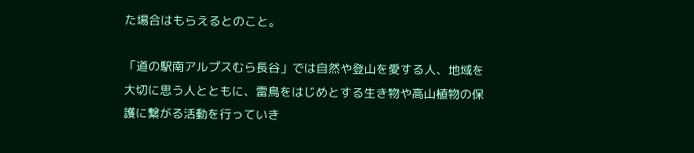た場合はもらえるとのこと。

「道の駅南アルプスむら長谷」では自然や登山を愛する人、地域を大切に思う人とともに、雷鳥をはじめとする生き物や高山植物の保護に繋がる活動を行っていき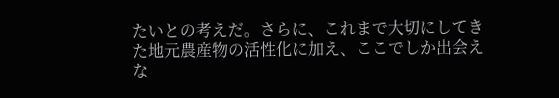たいとの考えだ。さらに、これまで大切にしてきた地元農産物の活性化に加え、ここでしか出会えな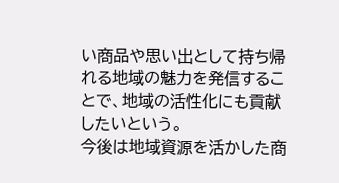い商品や思い出として持ち帰れる地域の魅力を発信することで、地域の活性化にも貢献したいという。
今後は地域資源を活かした商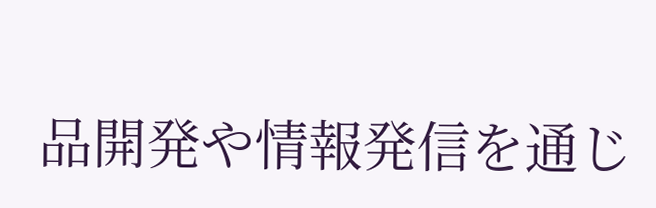品開発や情報発信を通じ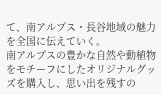て、南アルプス・長谷地域の魅力を全国に伝えていく。
南アルプスの豊かな自然や動植物をモチーフにしたオリジナルグッズを購入し、思い出を残すの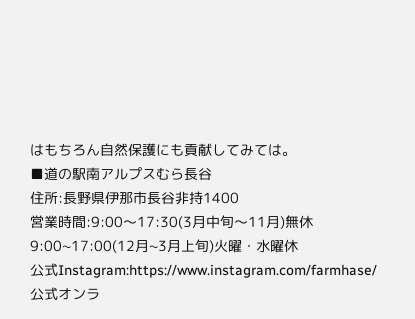はもちろん自然保護にも貢献してみては。
■道の駅南アルプスむら長谷
住所:長野県伊那市長谷非持1400
営業時間:9:00〜17:30(3月中旬〜11月)無休
9:00~17:00(12月~3月上旬)火曜・水曜休
公式Instagram:https://www.instagram.com/farmhase/
公式オンラ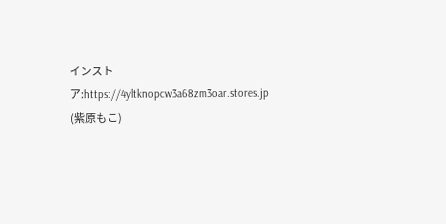インストア:https://4yltknopcw3a68zm3oar.stores.jp
(紫原もこ)